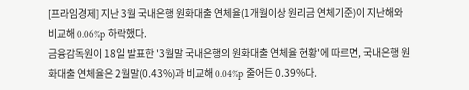[프라임경제] 지난 3월 국내은행 원화대출 연체율(1개월이상 원리금 연체기준)이 지난해와 비교해 0.06%p 하락했다.
금융감독원이 18일 발표한 '3월말 국내은행의 원화대출 연체율 현황'에 따르면, 국내은행 원화대출 연체율은 2월말(0.43%)과 비교해 0.04%p 줄어든 0.39%다.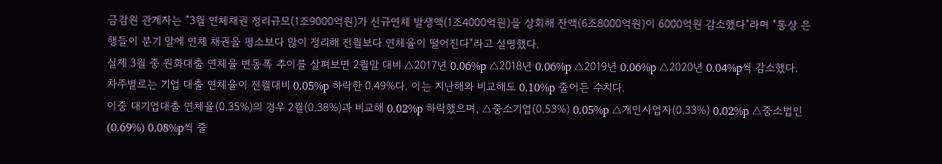금감원 관계자는 "3월 연체채권 정리규모(1조9000억원)가 신규연체 발생액(1조4000억원)을 상회해 잔액(6조8000억원)이 6000억원 감소했다"라며 "통상 은행들이 분기 말에 연체 채권을 평소보다 많이 정리해 전월보다 연체율이 떨어진다"라고 설명했다.
실제 3월 중 원화대출 연체율 변동폭 추이를 살펴보면 2월말 대비 △2017년 0.06%p △2018년 0.06%p △2019년 0.06%p △2020년 0.04%p씩 감소했다.
차주별로는 기업 대출 연체율이 전월대비 0.05%p 하락한 0.49%다. 이는 지난해와 비교해도 0.10%p 줄어든 수치다.
이중 대기업대출 연체율(0.35%)의 경우 2월(0.38%)과 비교해 0.02%p 하락했으며, △중소기업(0.53%) 0.05%p △개인사업자(0.33%) 0.02%p △중소법인(0.69%) 0.08%p씩 줄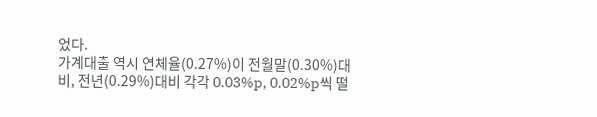었다.
가계대출 역시 연체율(0.27%)이 전월말(0.30%)대비, 전년(0.29%)대비 각각 0.03%p, 0.02%p씩 떨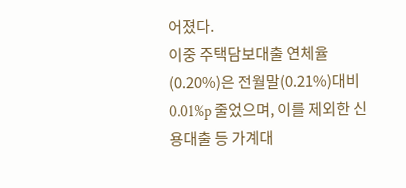어졌다.
이중 주택담보대출 연체율(0.20%)은 전월말(0.21%)대비 0.01%p 줄었으며, 이를 제외한 신용대출 등 가계대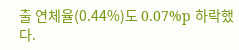출 연체율(0.44%)도 0.07%p 하락했다.